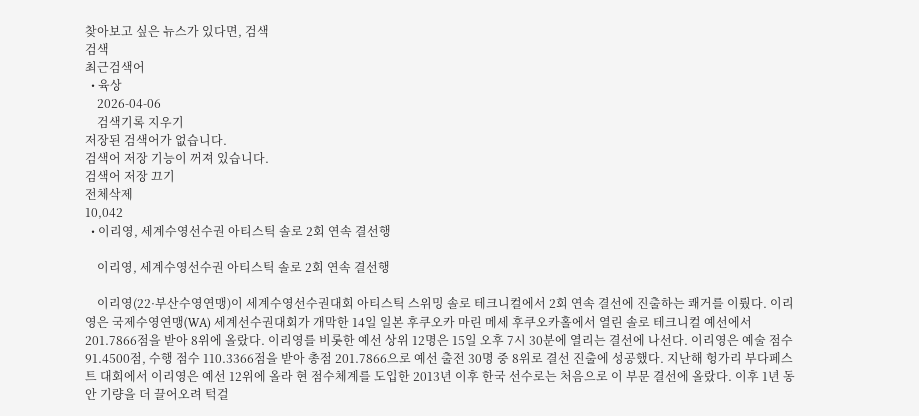찾아보고 싶은 뉴스가 있다면, 검색
검색
최근검색어
  • 육상
    2026-04-06
    검색기록 지우기
저장된 검색어가 없습니다.
검색어 저장 기능이 꺼져 있습니다.
검색어 저장 끄기
전체삭제
10,042
  • 이리영, 세계수영선수권 아티스틱 솔로 2회 연속 결선행

    이리영, 세계수영선수권 아티스틱 솔로 2회 연속 결선행

    이리영(22·부산수영연맹)이 세계수영선수권대회 아티스틱 스위밍 솔로 테크니컬에서 2회 연속 결선에 진출하는 쾌거를 이뤘다. 이리영은 국제수영연맹(WA) 세계선수권대회가 개막한 14일 일본 후쿠오카 마린 메세 후쿠오카홀에서 열린 솔로 테크니컬 예선에서 201.7866점을 받아 8위에 올랐다. 이리영를 비롯한 예선 상위 12명은 15일 오후 7시 30분에 열리는 결선에 나선다. 이리영은 예술 점수 91.4500점, 수행 점수 110.3366점을 받아 총점 201.7866으로 예선 출전 30명 중 8위로 결선 진출에 성공했다. 지난해 헝가리 부다페스트 대회에서 이리영은 예선 12위에 올라 현 점수체계를 도입한 2013년 이후 한국 선수로는 처음으로 이 부문 결선에 올랐다. 이후 1년 동안 기량을 더 끌어오려 턱걸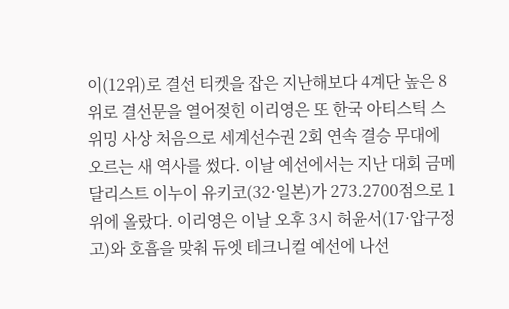이(12위)로 결선 티켓을 잡은 지난해보다 4계단 높은 8위로 결선문을 열어젖힌 이리영은 또 한국 아티스틱 스위밍 사상 처음으로 세계선수권 2회 연속 결승 무대에 오르는 새 역사를 썼다. 이날 예선에서는 지난 대회 금메달리스트 이누이 유키코(32·일본)가 273.2700점으로 1위에 올랐다. 이리영은 이날 오후 3시 허윤서(17·압구정고)와 호흡을 맞춰 듀엣 테크니컬 예선에 나선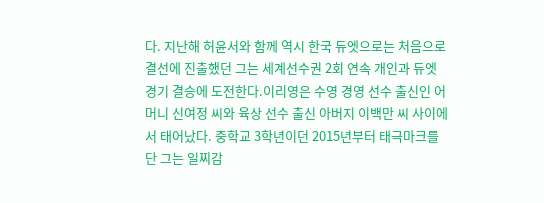다. 지난해 허윤서와 함께 역시 한국 듀엣으로는 처음으로 결선에 진출했던 그는 세계선수권 2회 연속 개인과 듀엣 경기 결승에 도전한다.이리영은 수영 경영 선수 출신인 어머니 신여정 씨와 육상 선수 출신 아버지 이백만 씨 사이에서 태어났다. 중학교 3학년이던 2015년부터 태극마크를 단 그는 일찌감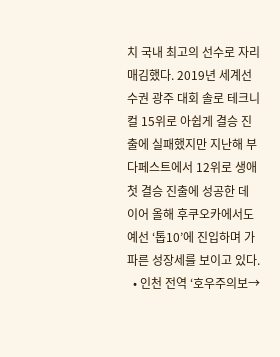치 국내 최고의 선수로 자리매김했다. 2019년 세계선수권 광주 대회 솔로 테크니컬 15위로 아쉽게 결승 진출에 실패했지만 지난해 부다페스트에서 12위로 생애 첫 결승 진출에 성공한 데 이어 올해 후쿠오카에서도 예선 ‘톱10’에 진입하며 가파른 성장세를 보이고 있다.
  • 인천 전역 ‘호우주의보→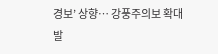경보’ 상향… 강풍주의보 확대 발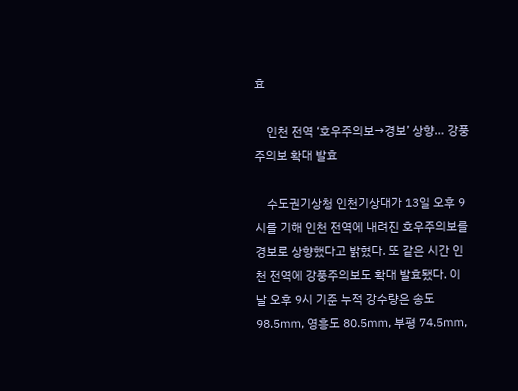효

    인천 전역 ‘호우주의보→경보’ 상향… 강풍주의보 확대 발효

    수도권기상청 인천기상대가 13일 오후 9시를 기해 인천 전역에 내려진 호우주의보를 경보로 상향했다고 밝혔다. 또 같은 시간 인천 전역에 강풍주의보도 확대 발효됐다. 이날 오후 9시 기준 누적 강수량은 송도 98.5㎜, 영흥도 80.5㎜, 부평 74.5㎜,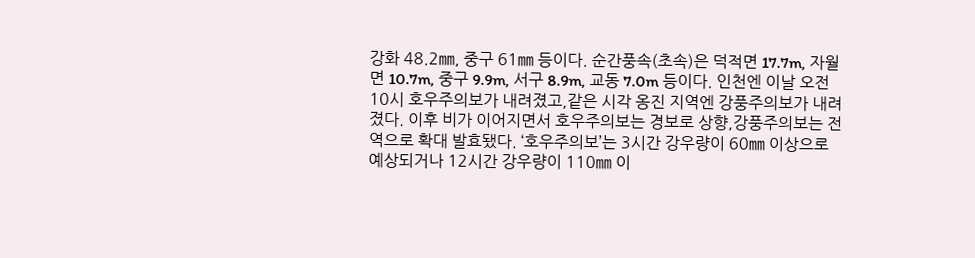강화 48.2㎜, 중구 61㎜ 등이다. 순간풍속(초속)은 덕적면 17.7m, 자월면 10.7m, 중구 9.9m, 서구 8.9m, 교동 7.0m 등이다. 인천엔 이날 오전 10시 호우주의보가 내려졌고,같은 시각 옹진 지역엔 강풍주의보가 내려졌다. 이후 비가 이어지면서 호우주의보는 경보로 상향,강풍주의보는 전역으로 확대 발효됐다. ‘호우주의보’는 3시간 강우량이 60㎜ 이상으로 예상되거나 12시간 강우량이 110㎜ 이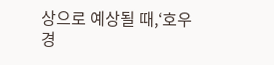상으로 예상될 때,‘호우경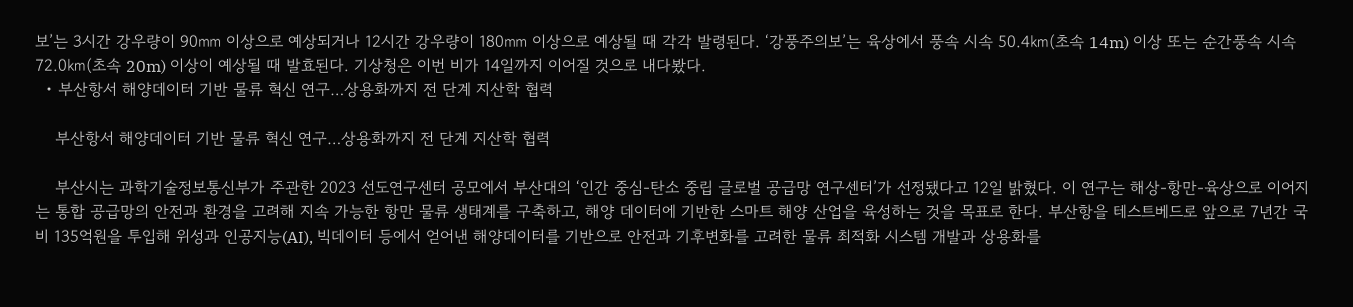보’는 3시간 강우량이 90㎜ 이상으로 예상되거나 12시간 강우량이 180㎜ 이상으로 예상될 때 각각 발령된다. ‘강풍주의보’는 육상에서 풍속 시속 50.4㎞(초속 14m) 이상 또는 순간풍속 시속 72.0㎞(초속 20m) 이상이 예상될 때 발효된다. 기상청은 이번 비가 14일까지 이어질 것으로 내다봤다.
  • 부산항서 해양데이터 기반 물류 혁신 연구…상용화까지 전 단계 지산학 협력

    부산항서 해양데이터 기반 물류 혁신 연구…상용화까지 전 단계 지산학 협력

    부산시는 과학기술정보통신부가 주관한 2023 선도연구센터 공모에서 부산대의 ‘인간 중심-탄소 중립 글로벌 공급망 연구센터’가 선정됐다고 12일 밝혔다. 이 연구는 해상-항만-육상으로 이어지는 통합 공급망의 안전과 환경을 고려해 지속 가능한 항만 물류 생태계를 구축하고, 해양 데이터에 기반한 스마트 해양 산업을 육성하는 것을 목표로 한다. 부산항을 테스트베드로 앞으로 7년간 국비 135억원을 투입해 위성과 인공지능(AI), 빅데이터 등에서 얻어낸 해양데이터를 기반으로 안전과 기후변화를 고려한 물류 최적화 시스템 개발과 상용화를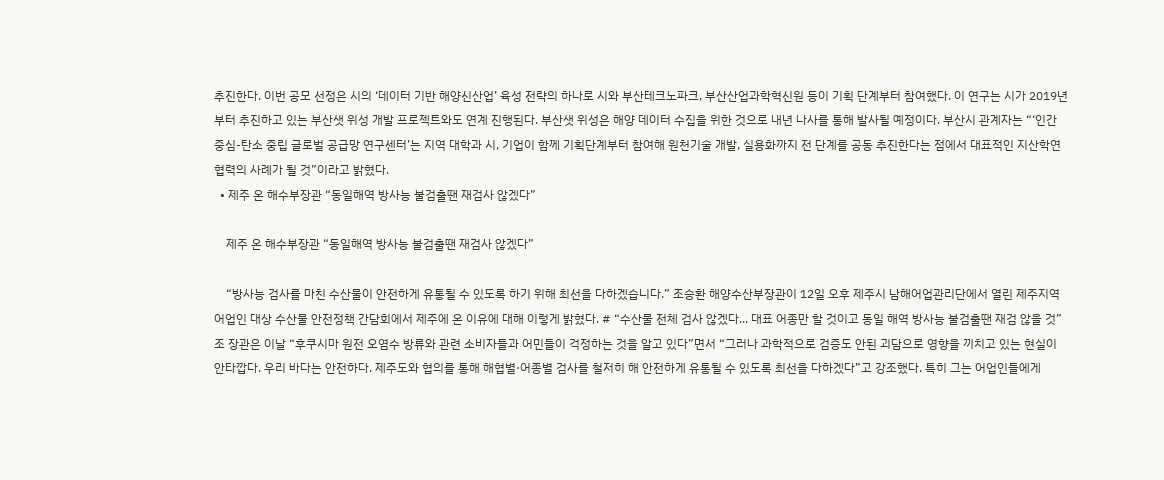추진한다. 이번 공모 선정은 시의 ‘데이터 기반 해양신산업’ 육성 전략의 하나로 시와 부산테크노파크, 부산산업과학혁신원 등이 기획 단계부터 참여했다. 이 연구는 시가 2019년부터 추진하고 있는 부산샛 위성 개발 프로젝트와도 연계 진행된다. 부산샛 위성은 해양 데이터 수집을 위한 것으로 내년 나사를 통해 발사될 예정이다. 부산시 관계자는 “‘인간 중심-탄소 중립 글로벌 공급망 연구센터’는 지역 대학과 시, 기업이 함께 기획단계부터 참여해 원천기술 개발, 실용화까지 전 단계를 공동 추진한다는 점에서 대표적인 지산학연 협력의 사례가 될 것”이라고 밝혔다.
  • 제주 온 해수부장관 “동일해역 방사능 불검출땐 재검사 않겠다”

    제주 온 해수부장관 “동일해역 방사능 불검출땐 재검사 않겠다”

    “방사능 검사를 마친 수산물이 안전하게 유통될 수 있도록 하기 위해 최선을 다하겠습니다.” 조승환 해양수산부장관이 12일 오후 제주시 남해어업관리단에서 열린 제주지역 어업인 대상 수산물 안전정책 간담회에서 제주에 온 이유에 대해 이렇게 밝혔다. # “수산물 전체 검사 않겠다... 대표 어종만 할 것이고 동일 해역 방사능 불검출땐 재검 않을 것” 조 장관은 이날 “후쿠시마 원전 오염수 방류와 관련 소비자들과 어민들이 걱정하는 것을 알고 있다”면서 “그러나 과학적으로 검증도 안된 괴담으로 영향을 끼치고 있는 현실이 안타깝다. 우리 바다는 안전하다. 제주도와 협의를 통해 해협별·어종별 검사를 철저히 해 안전하게 유통될 수 있도록 최선을 다하겠다”고 강조했다. 특히 그는 어업인들에게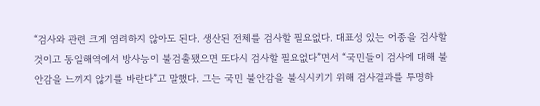“검사와 관련 크게 염려하지 않아도 된다. 생산된 전체를 검사할 필요없다. 대표성 있는 어종을 검사할 것이고 동일해역에서 방사능이 불검출됐으면 또다시 검사할 필요없다”면서 “국민들이 검사에 대해 불안감을 느끼지 않기를 바란다”고 말했다. 그는 국민 불안감을 불식시키기 위해 검사결과를 투명하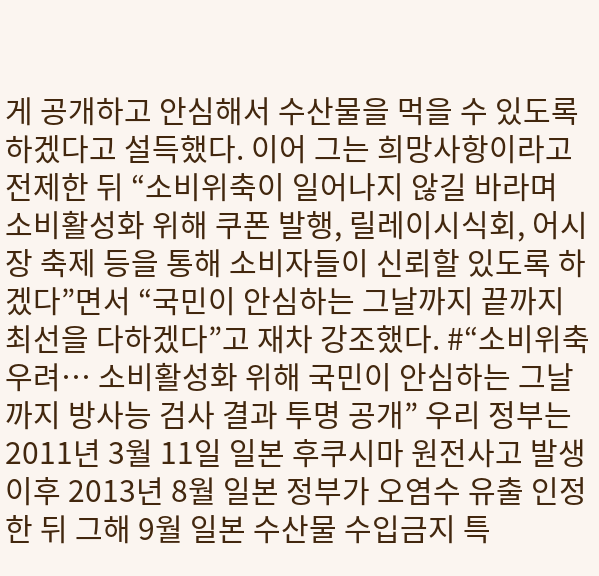게 공개하고 안심해서 수산물을 먹을 수 있도록 하겠다고 설득했다. 이어 그는 희망사항이라고 전제한 뒤 “소비위축이 일어나지 않길 바라며 소비활성화 위해 쿠폰 발행, 릴레이시식회, 어시장 축제 등을 통해 소비자들이 신뢰할 있도록 하겠다”면서 “국민이 안심하는 그날까지 끝까지 최선을 다하겠다”고 재차 강조했다. #“소비위축 우려… 소비활성화 위해 국민이 안심하는 그날까지 방사능 검사 결과 투명 공개” 우리 정부는 2011년 3월 11일 일본 후쿠시마 원전사고 발생이후 2013년 8월 일본 정부가 오염수 유출 인정한 뒤 그해 9월 일본 수산물 수입금지 특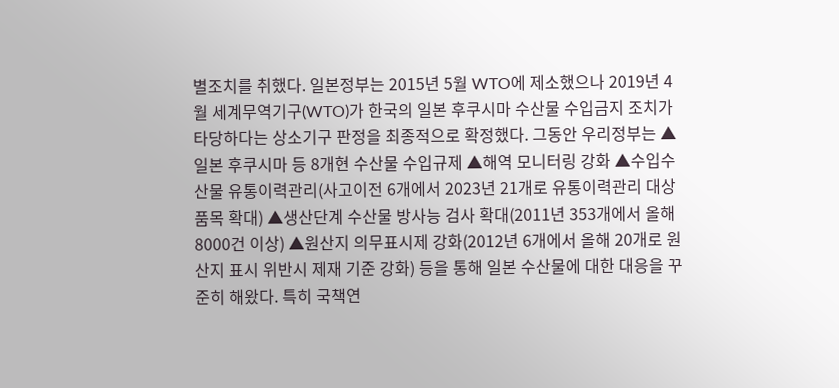별조치를 취했다. 일본정부는 2015년 5월 WTO에 제소했으나 2019년 4월 세계무역기구(WTO)가 한국의 일본 후쿠시마 수산물 수입금지 조치가 타당하다는 상소기구 판정을 최종적으로 확정했다. 그동안 우리정부는 ▲일본 후쿠시마 등 8개현 수산물 수입규제 ▲해역 모니터링 강화 ▲수입수산물 유통이력관리(사고이전 6개에서 2023년 21개로 유통이력관리 대상품목 확대) ▲생산단계 수산물 방사능 검사 확대(2011년 353개에서 올해 8000건 이상) ▲원산지 의무표시제 강화(2012년 6개에서 올해 20개로 원산지 표시 위반시 제재 기준 강화) 등을 통해 일본 수산물에 대한 대응을 꾸준히 해왔다. 특히 국책연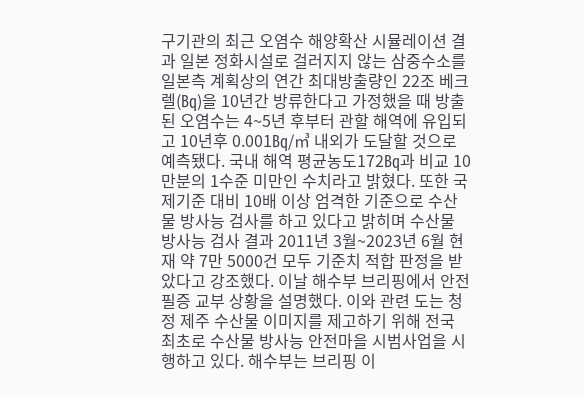구기관의 최근 오염수 해양확산 시뮬레이션 결과 일본 정화시설로 걸러지지 않는 삼중수소를 일본측 계획상의 연간 최대방출량인 22조 베크렐(㏃)을 10년간 방류한다고 가정했을 때 방출된 오염수는 4~5년 후부터 관할 해역에 유입되고 10년후 0.001㏃/㎥ 내외가 도달할 것으로 예측됐다. 국내 해역 평균농도172㏃과 비교 10만분의 1수준 미만인 수치라고 밝혔다. 또한 국제기준 대비 10배 이상 엄격한 기준으로 수산물 방사능 검사를 하고 있다고 밝히며 수산물 방사능 검사 결과 2011년 3월~2023년 6월 현재 약 7만 5000건 모두 기준치 적합 판정을 받았다고 강조했다. 이날 해수부 브리핑에서 안전필증 교부 상황을 설명했다. 이와 관련 도는 청정 제주 수산물 이미지를 제고하기 위해 전국 최초로 수산물 방사능 안전마을 시범사업을 시행하고 있다. 해수부는 브리핑 이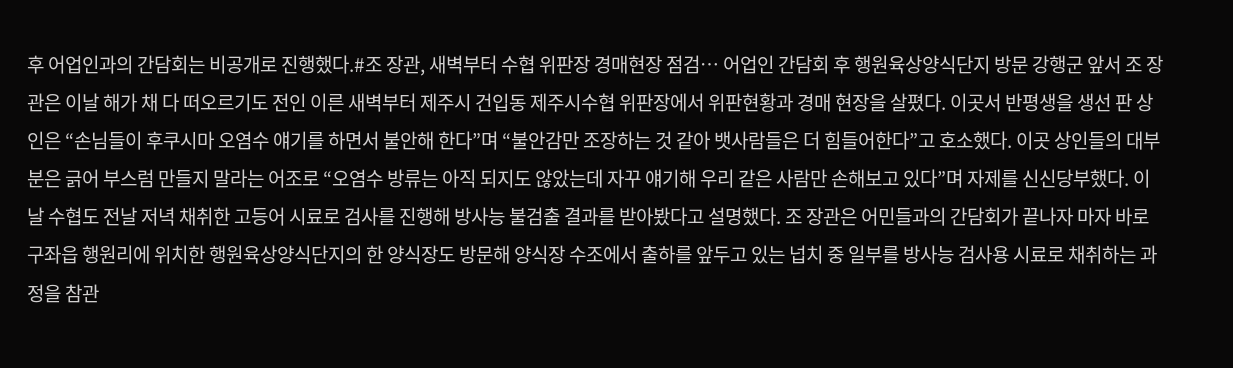후 어업인과의 간담회는 비공개로 진행했다.#조 장관, 새벽부터 수협 위판장 경매현장 점검… 어업인 간담회 후 행원육상양식단지 방문 강행군 앞서 조 장관은 이날 해가 채 다 떠오르기도 전인 이른 새벽부터 제주시 건입동 제주시수협 위판장에서 위판현황과 경매 현장을 살폈다. 이곳서 반평생을 생선 판 상인은 “손님들이 후쿠시마 오염수 얘기를 하면서 불안해 한다”며 “불안감만 조장하는 것 같아 뱃사람들은 더 힘들어한다”고 호소했다. 이곳 상인들의 대부분은 긁어 부스럼 만들지 말라는 어조로 “오염수 방류는 아직 되지도 않았는데 자꾸 얘기해 우리 같은 사람만 손해보고 있다”며 자제를 신신당부했다. 이날 수협도 전날 저녁 채취한 고등어 시료로 검사를 진행해 방사능 불검출 결과를 받아봤다고 설명했다. 조 장관은 어민들과의 간담회가 끝나자 마자 바로 구좌읍 행원리에 위치한 행원육상양식단지의 한 양식장도 방문해 양식장 수조에서 출하를 앞두고 있는 넙치 중 일부를 방사능 검사용 시료로 채취하는 과정을 참관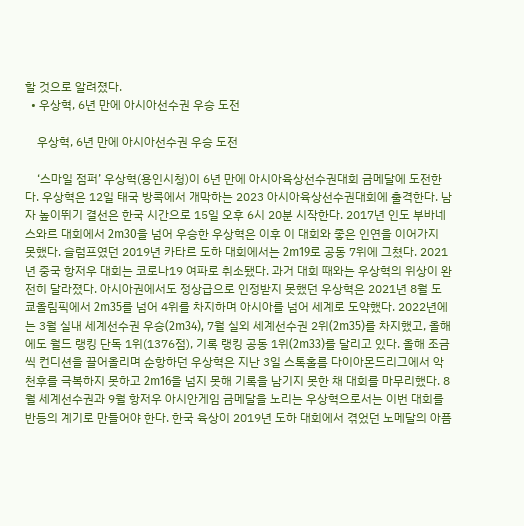할 것으로 알려졌다.
  • 우상혁, 6년 만에 아시아선수권 우승 도전

    우상혁, 6년 만에 아시아선수권 우승 도전

    ‘스마일 점퍼’ 우상혁(용인시청)이 6년 만에 아시아육상선수권대회 금메달에 도전한다. 우상혁은 12일 태국 방콕에서 개막하는 2023 아시아육상선수권대회에 출격한다. 남자 높이뛰기 결선은 한국 시간으로 15일 오후 6시 20분 시작한다. 2017년 인도 부바네스와르 대회에서 2m30을 넘어 우승한 우상혁은 이후 이 대회와 좋은 인연을 이어가지 못했다. 슬럼프였던 2019년 카타르 도하 대회에서는 2m19로 공동 7위에 그쳤다. 2021년 중국 항저우 대회는 코로나19 여파로 취소됐다. 과거 대회 때와는 우상혁의 위상이 완전히 달라졌다. 아시아권에서도 정상급으로 인정받지 못했던 우상혁은 2021년 8월 도쿄올림픽에서 2m35를 넘어 4위를 차지하며 아시아를 넘어 세계로 도약했다. 2022년에는 3월 실내 세계선수권 우승(2m34), 7월 실외 세계선수권 2위(2m35)를 차지했고, 올해에도 월드 랭킹 단독 1위(1376점), 기록 랭킹 공동 1위(2m33)를 달리고 있다. 올해 조금씩 컨디션을 끌어올리며 순항하던 우상혁은 지난 3일 스톡홀름 다이아몬드리그에서 악천후를 극복하지 못하고 2m16을 넘지 못해 기록을 남기지 못한 채 대회를 마무리했다. 8월 세계선수권과 9월 항저우 아시안게임 금메달을 노리는 우상혁으로서는 이번 대회를 반등의 계기로 만들어야 한다. 한국 육상이 2019년 도하 대회에서 겪었던 노메달의 아픔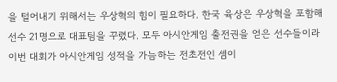을 털어내기 위해서는 우상혁의 힘이 필요하다. 한국 육상은 우상혁을 포함해 선수 21명으로 대표팀을 꾸렸다. 모두 아시안게임 출전권을 얻은 선수들이라 이번 대회가 아시안게임 성적을 가늠하는 전초전인 셈이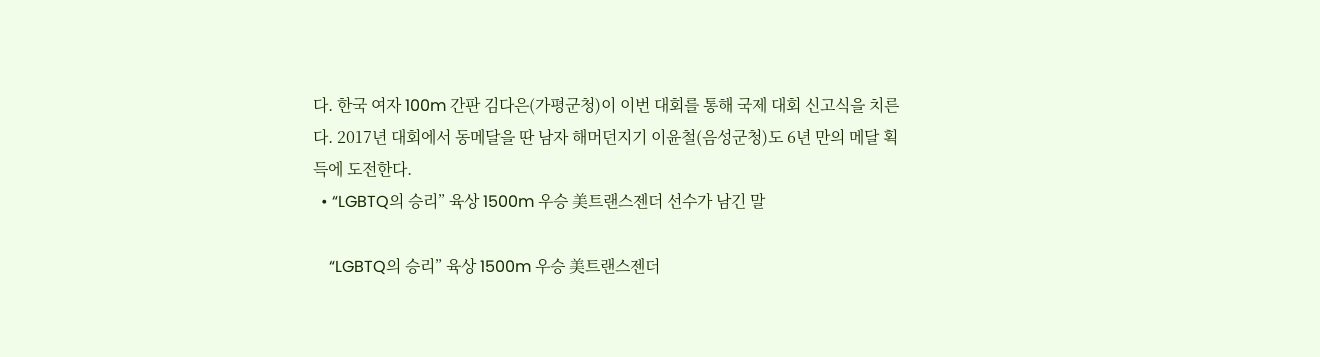다. 한국 여자 100m 간판 김다은(가평군청)이 이번 대회를 통해 국제 대회 신고식을 치른다. 2017년 대회에서 동메달을 딴 남자 해머던지기 이윤철(음성군청)도 6년 만의 메달 획득에 도전한다.
  • “LGBTQ의 승리” 육상 1500m 우승 美트랜스젠더 선수가 남긴 말

    “LGBTQ의 승리” 육상 1500m 우승 美트랜스젠더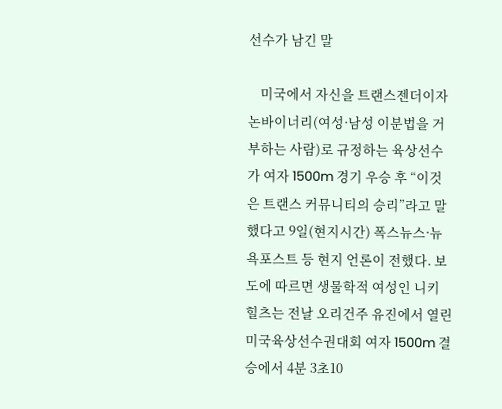선수가 남긴 말

    미국에서 자신을 트랜스젠더이자 논바이너리(여성·남성 이분법을 거부하는 사람)로 규정하는 육상선수가 여자 1500m 경기 우승 후 “이것은 트랜스 커뮤니티의 승리”라고 말했다고 9일(현지시간) 폭스뉴스·뉴욕포스트 등 현지 언론이 전했다. 보도에 따르면 생물학적 여성인 니키 힐츠는 전날 오리건주 유진에서 열린 미국육상선수권대회 여자 1500m 결승에서 4분 3초10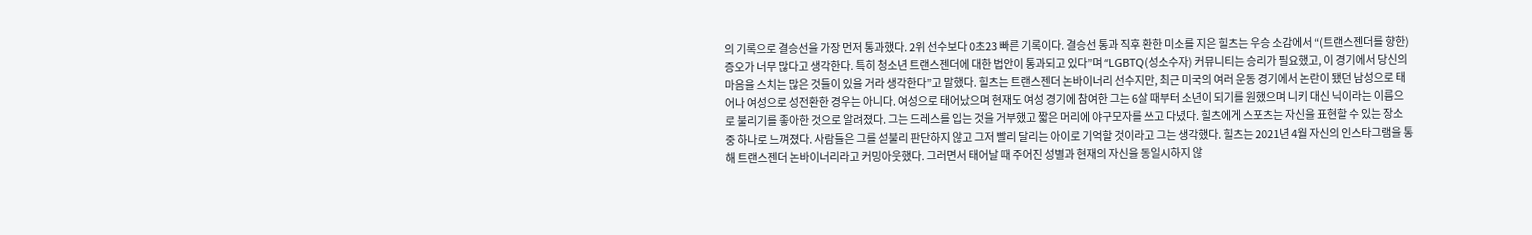의 기록으로 결승선을 가장 먼저 통과했다. 2위 선수보다 0초23 빠른 기록이다. 결승선 통과 직후 환한 미소를 지은 힐츠는 우승 소감에서 “(트랜스젠더를 향한) 증오가 너무 많다고 생각한다. 특히 청소년 트랜스젠더에 대한 법안이 통과되고 있다”며 “LGBTQ(성소수자) 커뮤니티는 승리가 필요했고, 이 경기에서 당신의 마음을 스치는 많은 것들이 있을 거라 생각한다”고 말했다. 힐츠는 트랜스젠더 논바이너리 선수지만, 최근 미국의 여러 운동 경기에서 논란이 됐던 남성으로 태어나 여성으로 성전환한 경우는 아니다. 여성으로 태어났으며 현재도 여성 경기에 참여한 그는 6살 때부터 소년이 되기를 원했으며 니키 대신 닉이라는 이름으로 불리기를 좋아한 것으로 알려졌다. 그는 드레스를 입는 것을 거부했고 짧은 머리에 야구모자를 쓰고 다녔다. 힐츠에게 스포츠는 자신을 표현할 수 있는 장소 중 하나로 느껴졌다. 사람들은 그를 섣불리 판단하지 않고 그저 빨리 달리는 아이로 기억할 것이라고 그는 생각했다. 힐츠는 2021년 4월 자신의 인스타그램을 통해 트랜스젠더 논바이너리라고 커밍아웃했다. 그러면서 태어날 때 주어진 성별과 현재의 자신을 동일시하지 않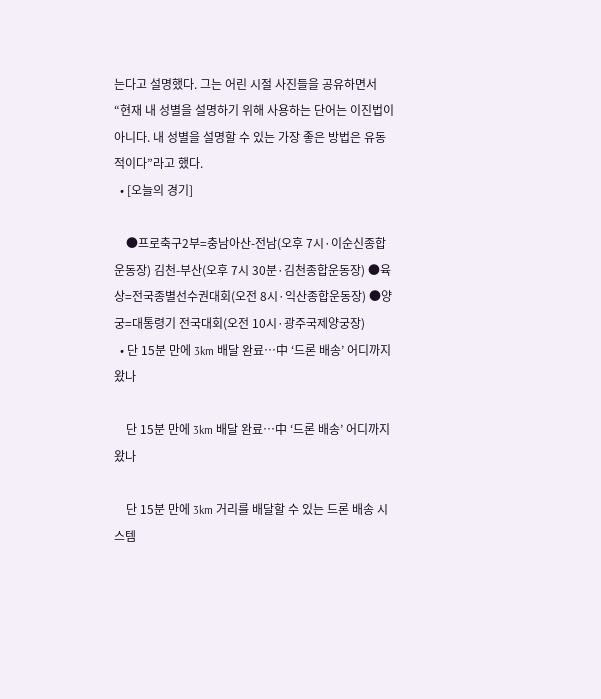는다고 설명했다. 그는 어린 시절 사진들을 공유하면서 “현재 내 성별을 설명하기 위해 사용하는 단어는 이진법이 아니다. 내 성별을 설명할 수 있는 가장 좋은 방법은 유동적이다”라고 했다.
  • [오늘의 경기]

    ●프로축구2부=충남아산-전남(오후 7시·이순신종합운동장) 김천-부산(오후 7시 30분·김천종합운동장) ●육상=전국종별선수권대회(오전 8시·익산종합운동장) ●양궁=대통령기 전국대회(오전 10시·광주국제양궁장)
  • 단 15분 만에 3km 배달 완료…中 ‘드론 배송’ 어디까지 왔나

    단 15분 만에 3km 배달 완료…中 ‘드론 배송’ 어디까지 왔나

    단 15분 만에 3km 거리를 배달할 수 있는 드론 배송 시스템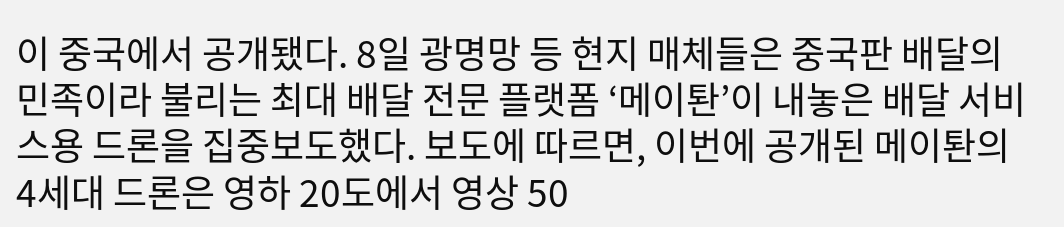이 중국에서 공개됐다. 8일 광명망 등 현지 매체들은 중국판 배달의 민족이라 불리는 최대 배달 전문 플랫폼 ‘메이퇀’이 내놓은 배달 서비스용 드론을 집중보도했다. 보도에 따르면, 이번에 공개된 메이퇀의 4세대 드론은 영하 20도에서 영상 50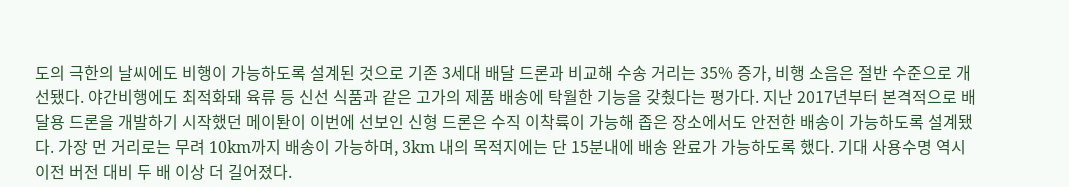도의 극한의 날씨에도 비행이 가능하도록 설계된 것으로 기존 3세대 배달 드론과 비교해 수송 거리는 35% 증가, 비행 소음은 절반 수준으로 개선됐다. 야간비행에도 최적화돼 육류 등 신선 식품과 같은 고가의 제품 배송에 탁월한 기능을 갖췄다는 평가다. 지난 2017년부터 본격적으로 배달용 드론을 개발하기 시작했던 메이퇀이 이번에 선보인 신형 드론은 수직 이착륙이 가능해 좁은 장소에서도 안전한 배송이 가능하도록 설계됐다. 가장 먼 거리로는 무려 10km까지 배송이 가능하며, 3km 내의 목적지에는 단 15분내에 배송 완료가 가능하도록 했다. 기대 사용수명 역시 이전 버전 대비 두 배 이상 더 길어졌다.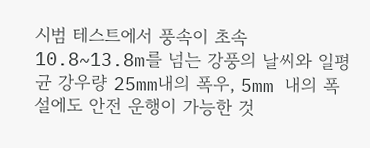시범 테스트에서 풍속이 초속 10.8~13.8m를 넘는 강풍의 날씨와 일평균 강우량 25mm내의 폭우, 5mm 내의 폭설에도 안전 운행이 가능한 것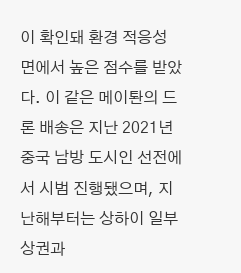이 확인돼 환경 적응성 면에서 높은 점수를 받았다. 이 같은 메이퇀의 드론 배송은 지난 2021년 중국 남방 도시인 선전에서 시범 진행됐으며, 지난해부터는 상하이 일부 상권과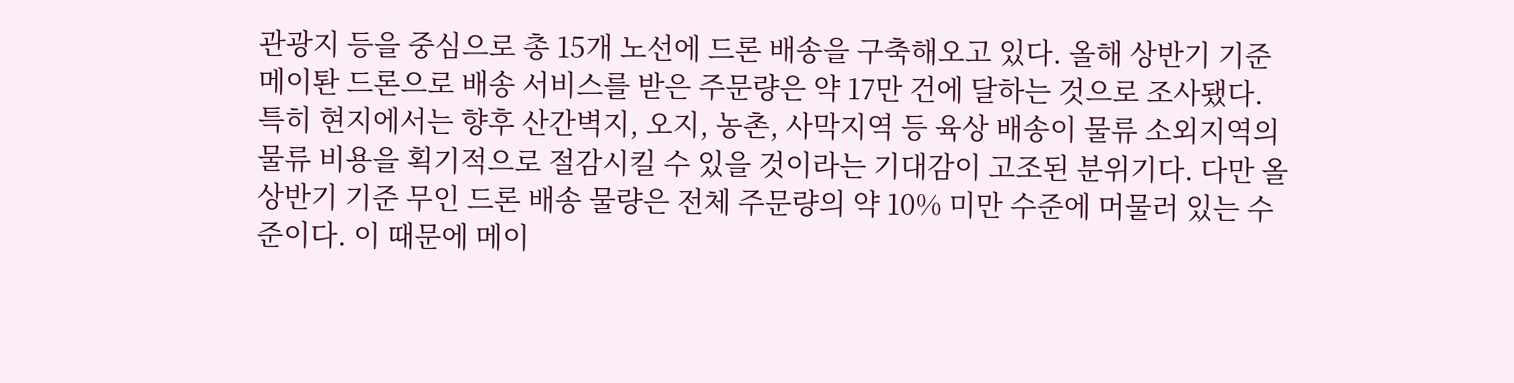관광지 등을 중심으로 총 15개 노선에 드론 배송을 구축해오고 있다. 올해 상반기 기준 메이퇀 드론으로 배송 서비스를 받은 주문량은 약 17만 건에 달하는 것으로 조사됐다. 특히 현지에서는 향후 산간벽지, 오지, 농촌, 사막지역 등 육상 배송이 물류 소외지역의 물류 비용을 획기적으로 절감시킬 수 있을 것이라는 기대감이 고조된 분위기다. 다만 올 상반기 기준 무인 드론 배송 물량은 전체 주문량의 약 10% 미만 수준에 머물러 있는 수준이다. 이 때문에 메이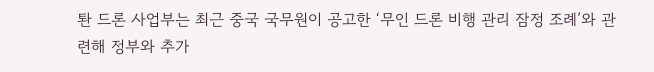퇀 드론 사업부는 최근 중국 국무원이 공고한 ‘무인 드론 비행 관리 잠정 조례’와 관련해 정부와 추가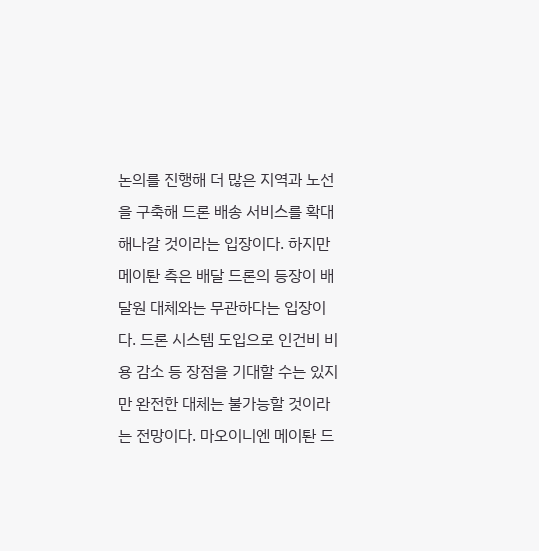논의를 진행해 더 많은 지역과 노선을 구축해 드론 배송 서비스를 확대해나갈 것이라는 입장이다. 하지만 메이퇀 측은 배달 드론의 등장이 배달원 대체와는 무관하다는 입장이다. 드론 시스템 도입으로 인건비 비용 감소 등 장점을 기대할 수는 있지만 완전한 대체는 불가능할 것이라는 전망이다. 마오이니엔 메이퇀 드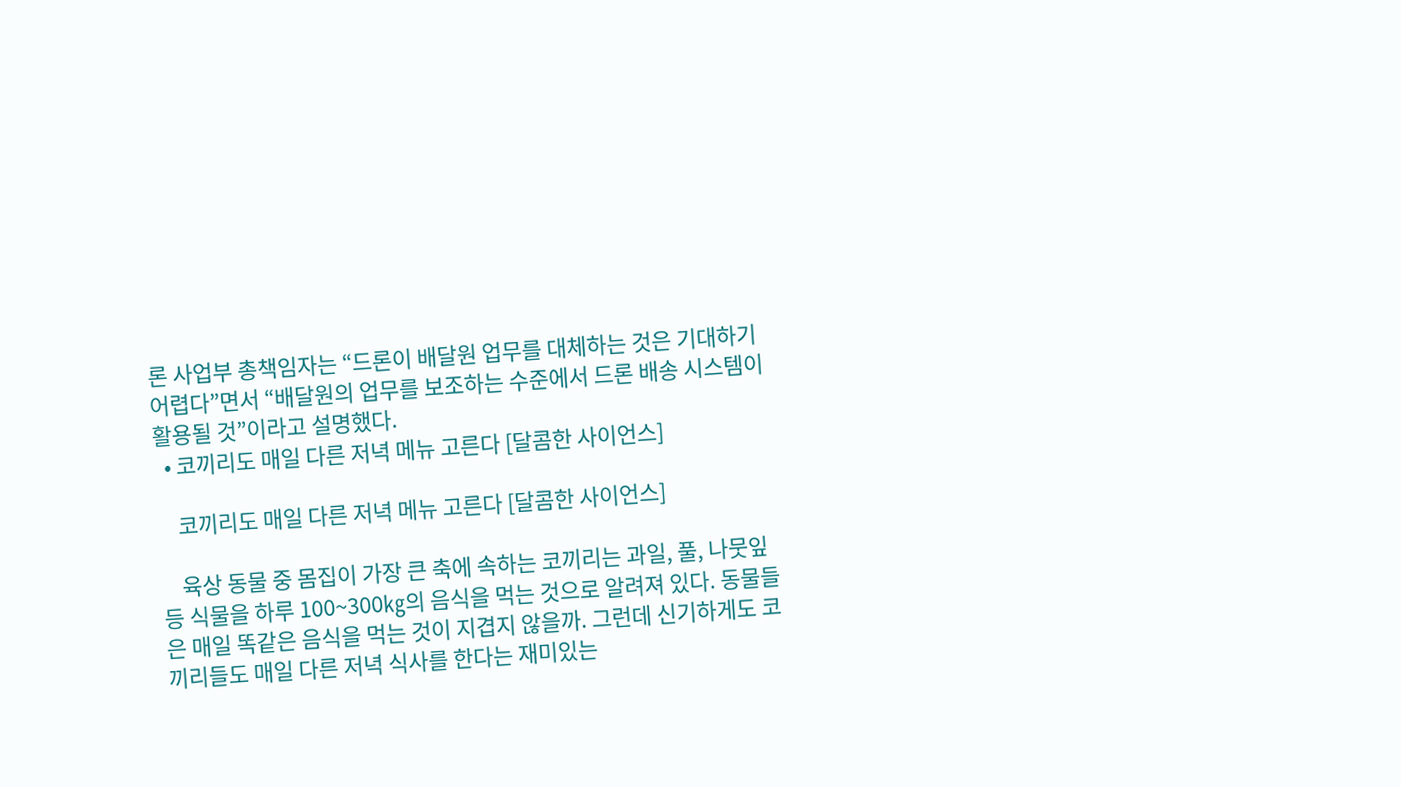론 사업부 총책임자는 “드론이 배달원 업무를 대체하는 것은 기대하기 어렵다”면서 “배달원의 업무를 보조하는 수준에서 드론 배송 시스템이 활용될 것”이라고 설명했다.
  • 코끼리도 매일 다른 저녁 메뉴 고른다 [달콤한 사이언스]

    코끼리도 매일 다른 저녁 메뉴 고른다 [달콤한 사이언스]

    육상 동물 중 몸집이 가장 큰 축에 속하는 코끼리는 과일, 풀, 나뭇잎 등 식물을 하루 100~300㎏의 음식을 먹는 것으로 알려져 있다. 동물들은 매일 똑같은 음식을 먹는 것이 지겹지 않을까. 그런데 신기하게도 코끼리들도 매일 다른 저녁 식사를 한다는 재미있는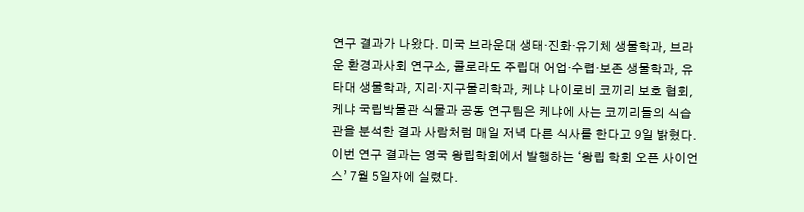연구 결과가 나왔다. 미국 브라운대 생태·진화·유기체 생물학과, 브라운 환경과사회 연구소, 콜로라도 주립대 어업·수렵·보존 생물학과, 유타대 생물학과, 지리·지구물리학과, 케냐 나이로비 코끼리 보호 협회, 케냐 국립박물관 식물과 공동 연구팀은 케냐에 사는 코끼리들의 식습관을 분석한 결과 사람처럼 매일 저녁 다른 식사를 한다고 9일 밝혔다. 이번 연구 결과는 영국 왕립학회에서 발행하는 ‘왕립 학회 오픈 사이언스’ 7월 5일자에 실렸다.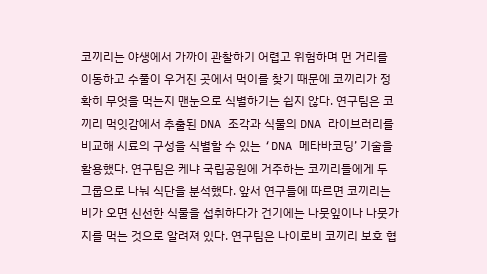코끼리는 야생에서 가까이 관찰하기 어렵고 위험하며 먼 거리를 이동하고 수풀이 우거진 곳에서 먹이를 찾기 때문에 코끼리가 정확히 무엇을 먹는지 맨눈으로 식별하기는 쉽지 않다. 연구팀은 코끼리 먹잇감에서 추출된 DNA 조각과 식물의 DNA 라이브러리를 비교해 시료의 구성을 식별할 수 있는 ‘DNA 메타바코딩’ 기술을 활용했다. 연구팀은 케냐 국립공원에 거주하는 코끼리들에게 두 그룹으로 나눠 식단을 분석했다. 앞서 연구들에 따르면 코끼리는 비가 오면 신선한 식물을 섭취하다가 건기에는 나뭇잎이나 나뭇가지를 먹는 것으로 알려져 있다. 연구팀은 나이로비 코끼리 보호 협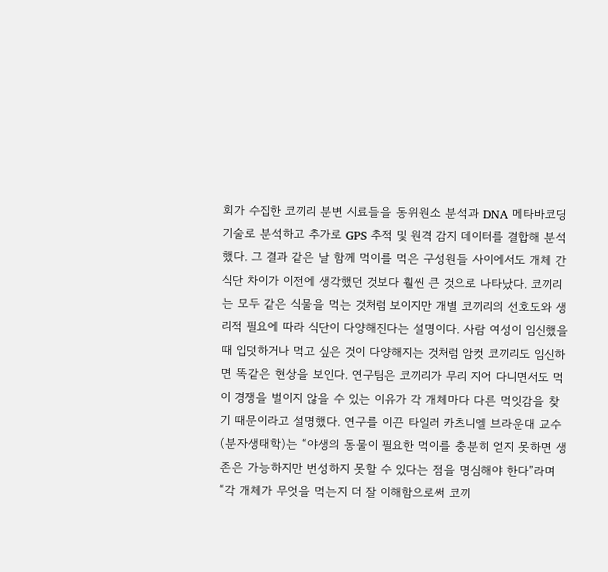회가 수집한 코끼리 분변 시료들을 동위원소 분석과 DNA 메타바코딩 기술로 분석하고 추가로 GPS 추적 및 원격 감지 데이터를 결합해 분석했다. 그 결과 같은 날 함께 먹이를 먹은 구성원들 사이에서도 개체 간 식단 차이가 이전에 생각했던 것보다 훨씬 큰 것으로 나타났다. 코끼리는 모두 같은 식물을 먹는 것처럼 보이지만 개별 코끼리의 선호도와 생리적 필요에 따라 식단이 다양해진다는 설명이다. 사람 여성이 임신했을 때 입덧하거나 먹고 싶은 것이 다양해지는 것처럼 암컷 코끼리도 임신하면 똑같은 현상을 보인다. 연구팀은 코끼리가 무리 지어 다니면서도 먹이 경쟁을 벌이지 않을 수 있는 이유가 각 개체마다 다른 먹잇감을 찾기 때문이라고 설명했다. 연구를 이끈 타일러 카츠니엘 브라운대 교수(분자생태학)는 “야생의 동물이 필요한 먹이를 충분히 얻지 못하면 생존은 가능하지만 번성하지 못할 수 있다는 점을 명심해야 한다”라며 “각 개체가 무엇을 먹는지 더 잘 이해함으로써 코끼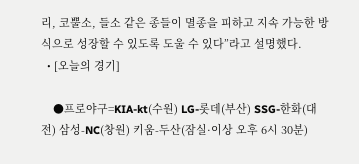리, 코뿔소, 들소 같은 종들이 멸종을 피하고 지속 가능한 방식으로 성장할 수 있도록 도울 수 있다”라고 설명했다.
  • [오늘의 경기]

    ●프로야구=KIA-kt(수원) LG-롯데(부산) SSG-한화(대전) 삼성-NC(창원) 키움-두산(잠실·이상 오후 6시 30분)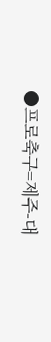●프로축구=제주-대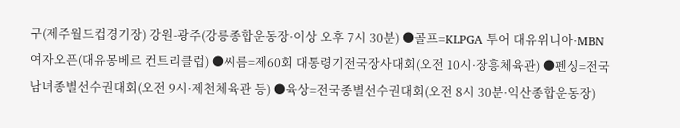구(제주월드컵경기장) 강원-광주(강릉종합운동장·이상 오후 7시 30분) ●골프=KLPGA 투어 대유위니아·MBN 여자오픈(대유몽베르 컨트리클럽) ●씨름=제60회 대통령기전국장사대회(오전 10시·장흥체육관) ●펜싱=전국남녀종별선수권대회(오전 9시·제천체육관 등) ●육상=전국종별선수권대회(오전 8시 30분·익산종합운동장)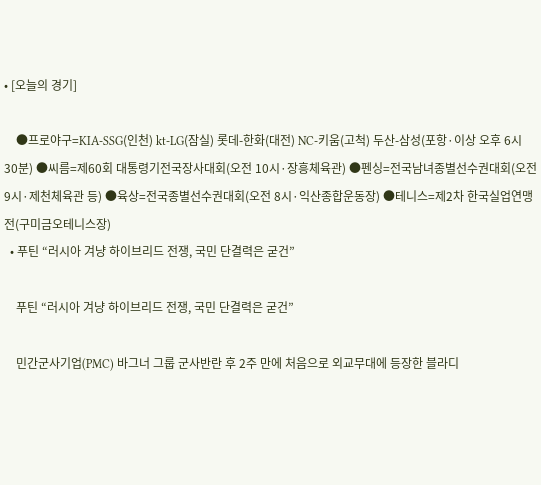• [오늘의 경기]

    ●프로야구=KIA-SSG(인천) kt-LG(잠실) 롯데-한화(대전) NC-키움(고척) 두산-삼성(포항·이상 오후 6시 30분) ●씨름=제60회 대통령기전국장사대회(오전 10시·장흥체육관) ●펜싱=전국남녀종별선수권대회(오전 9시·제천체육관 등) ●육상=전국종별선수권대회(오전 8시·익산종합운동장) ●테니스=제2차 한국실업연맹전(구미금오테니스장)
  • 푸틴 “러시아 겨냥 하이브리드 전쟁, 국민 단결력은 굳건”

    푸틴 “러시아 겨냥 하이브리드 전쟁, 국민 단결력은 굳건”

    민간군사기업(PMC) 바그너 그룹 군사반란 후 2주 만에 처음으로 외교무대에 등장한 블라디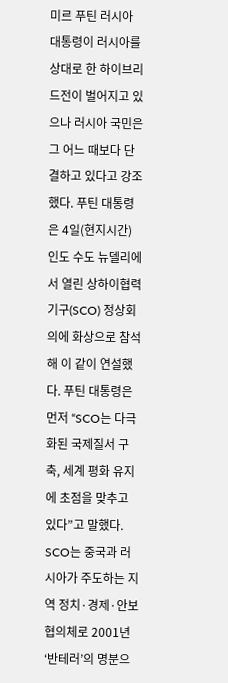미르 푸틴 러시아 대통령이 러시아를 상대로 한 하이브리드전이 벌어지고 있으나 러시아 국민은 그 어느 때보다 단결하고 있다고 강조했다. 푸틴 대통령은 4일(현지시간) 인도 수도 뉴델리에서 열린 상하이협력기구(SCO) 정상회의에 화상으로 참석해 이 같이 연설했다. 푸틴 대통령은 먼저 “SCO는 다극화된 국제질서 구축, 세계 평화 유지에 초점을 맞추고 있다”고 말했다. SCO는 중국과 러시아가 주도하는 지역 정치·경제·안보 협의체로 2001년 ‘반테러’의 명분으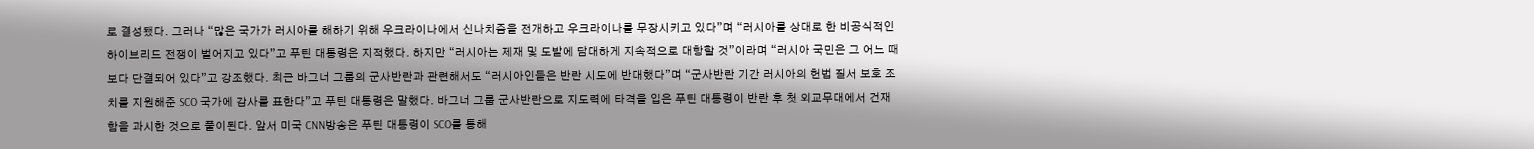로 결성됐다. 그러나 “많은 국가가 러시아를 해하기 위해 우크라이나에서 신나치즘을 전개하고 우크라이나를 무장시키고 있다”며 “러시아를 상대로 한 비공식적인 하이브리드 전쟁이 벌어지고 있다”고 푸틴 대통령은 지적했다. 하지만 “러시아는 제재 및 도발에 담대하게 지속적으로 대항할 것”이라며 “러시아 국민은 그 어느 때보다 단결되어 있다”고 강조했다. 최근 바그너 그룹의 군사반란과 관련해서도 “러시아인들은 반란 시도에 반대했다”며 “군사반란 기간 러시아의 헌법 질서 보호 조치를 지원해준 SCO 국가에 감사를 표한다”고 푸틴 대통령은 말했다. 바그너 그룹 군사반란으로 지도력에 타격을 입은 푸틴 대통령이 반란 후 첫 외교무대에서 건재함을 과시한 것으로 풀이된다. 앞서 미국 CNN방송은 푸틴 대통령이 SCO를 통해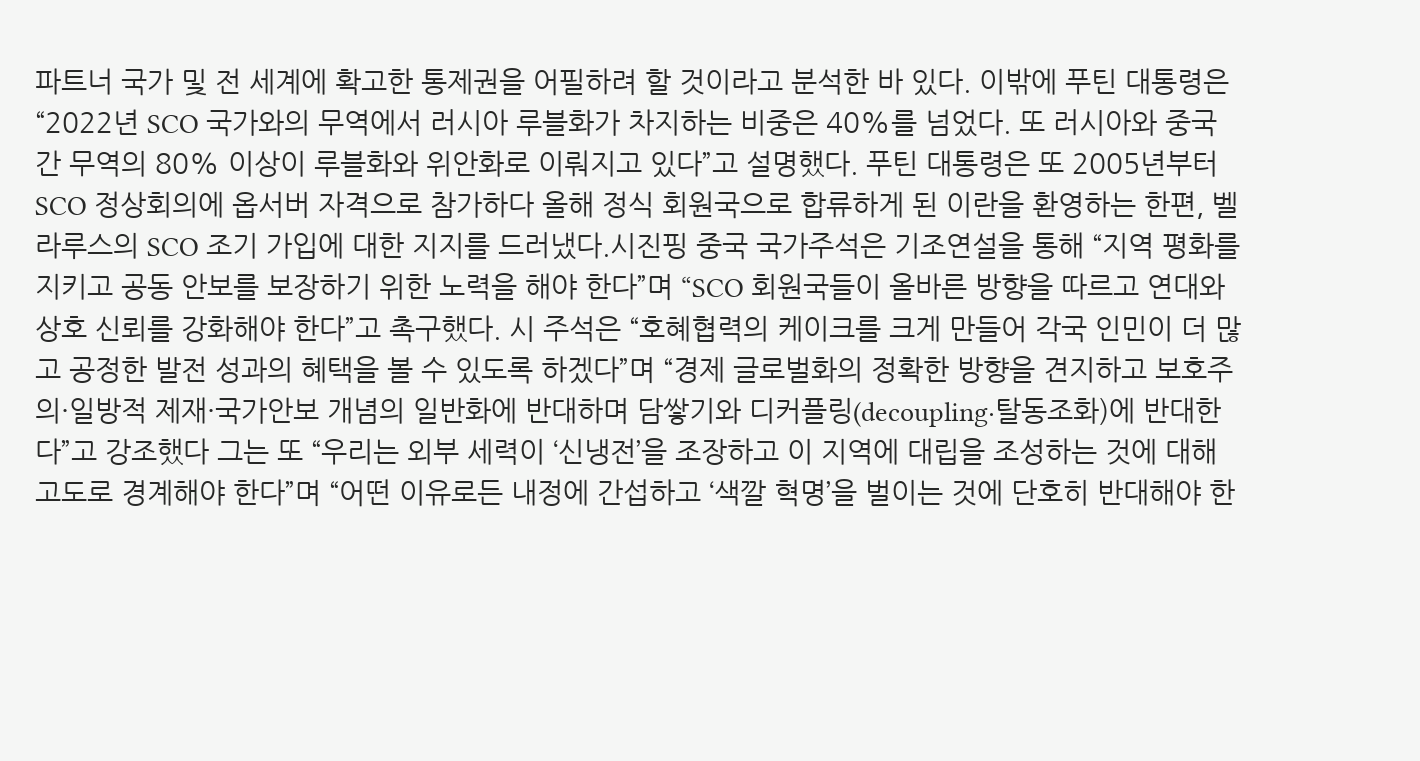파트너 국가 및 전 세계에 확고한 통제권을 어필하려 할 것이라고 분석한 바 있다. 이밖에 푸틴 대통령은 “2022년 SCO 국가와의 무역에서 러시아 루블화가 차지하는 비중은 40%를 넘었다. 또 러시아와 중국 간 무역의 80% 이상이 루블화와 위안화로 이뤄지고 있다”고 설명했다. 푸틴 대통령은 또 2005년부터 SCO 정상회의에 옵서버 자격으로 참가하다 올해 정식 회원국으로 합류하게 된 이란을 환영하는 한편, 벨라루스의 SCO 조기 가입에 대한 지지를 드러냈다.시진핑 중국 국가주석은 기조연설을 통해 “지역 평화를 지키고 공동 안보를 보장하기 위한 노력을 해야 한다”며 “SCO 회원국들이 올바른 방향을 따르고 연대와 상호 신뢰를 강화해야 한다”고 촉구했다. 시 주석은 “호혜협력의 케이크를 크게 만들어 각국 인민이 더 많고 공정한 발전 성과의 혜택을 볼 수 있도록 하겠다”며 “경제 글로벌화의 정확한 방향을 견지하고 보호주의·일방적 제재·국가안보 개념의 일반화에 반대하며 담쌓기와 디커플링(decoupling·탈동조화)에 반대한다”고 강조했다 그는 또 “우리는 외부 세력이 ‘신냉전’을 조장하고 이 지역에 대립을 조성하는 것에 대해 고도로 경계해야 한다”며 “어떤 이유로든 내정에 간섭하고 ‘색깔 혁명’을 벌이는 것에 단호히 반대해야 한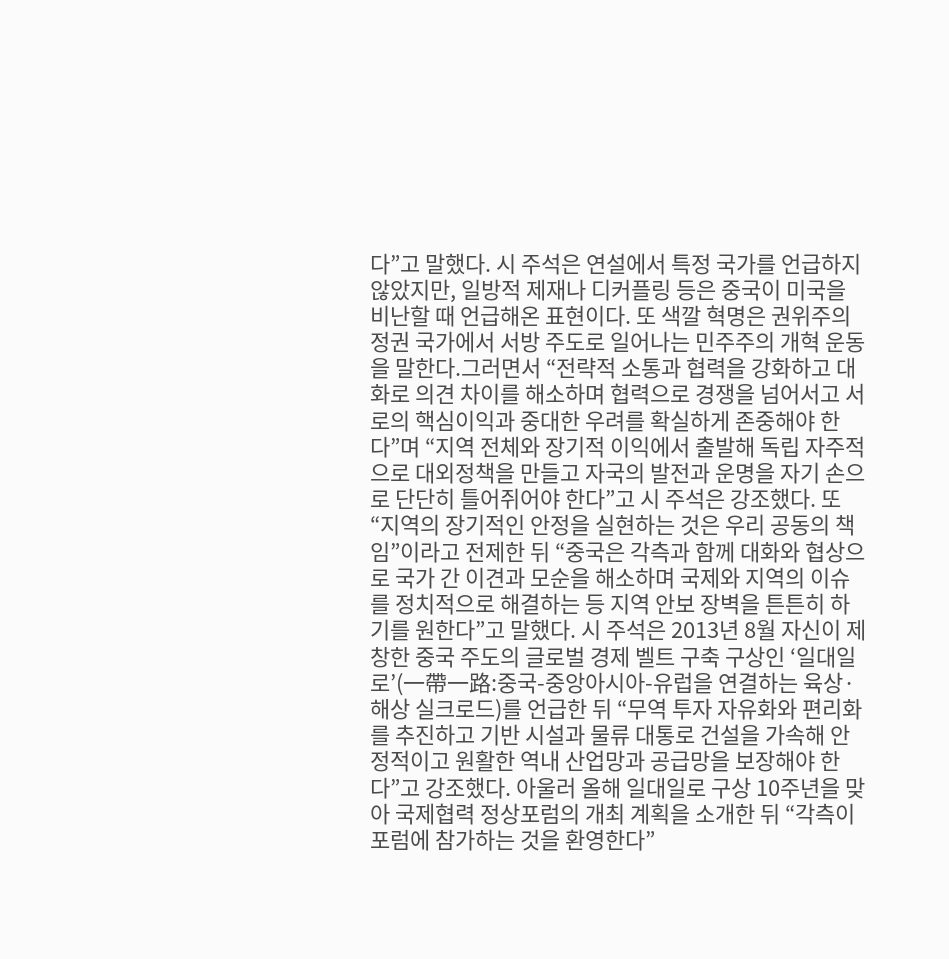다”고 말했다. 시 주석은 연설에서 특정 국가를 언급하지 않았지만, 일방적 제재나 디커플링 등은 중국이 미국을 비난할 때 언급해온 표현이다. 또 색깔 혁명은 권위주의 정권 국가에서 서방 주도로 일어나는 민주주의 개혁 운동을 말한다.그러면서 “전략적 소통과 협력을 강화하고 대화로 의견 차이를 해소하며 협력으로 경쟁을 넘어서고 서로의 핵심이익과 중대한 우려를 확실하게 존중해야 한다”며 “지역 전체와 장기적 이익에서 출발해 독립 자주적으로 대외정책을 만들고 자국의 발전과 운명을 자기 손으로 단단히 틀어쥐어야 한다”고 시 주석은 강조했다. 또 “지역의 장기적인 안정을 실현하는 것은 우리 공동의 책임”이라고 전제한 뒤 “중국은 각측과 함께 대화와 협상으로 국가 간 이견과 모순을 해소하며 국제와 지역의 이슈를 정치적으로 해결하는 등 지역 안보 장벽을 튼튼히 하기를 원한다”고 말했다. 시 주석은 2013년 8월 자신이 제창한 중국 주도의 글로벌 경제 벨트 구축 구상인 ‘일대일로’(一帶一路:중국-중앙아시아-유럽을 연결하는 육상·해상 실크로드)를 언급한 뒤 “무역 투자 자유화와 편리화를 추진하고 기반 시설과 물류 대통로 건설을 가속해 안정적이고 원활한 역내 산업망과 공급망을 보장해야 한다”고 강조했다. 아울러 올해 일대일로 구상 10주년을 맞아 국제협력 정상포럼의 개최 계획을 소개한 뒤 “각측이 포럼에 참가하는 것을 환영한다”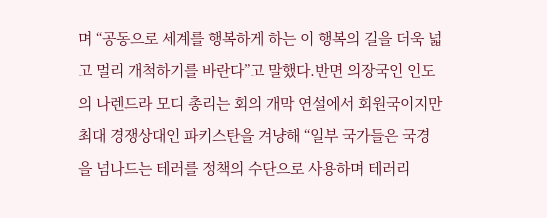며 “공동으로 세계를 행복하게 하는 이 행복의 길을 더욱 넓고 멀리 개척하기를 바란다”고 말했다.반면 의장국인 인도의 나렌드라 모디 총리는 회의 개막 연설에서 회원국이지만 최대 경쟁상대인 파키스탄을 겨냥해 “일부 국가들은 국경을 넘나드는 테러를 정책의 수단으로 사용하며 테러리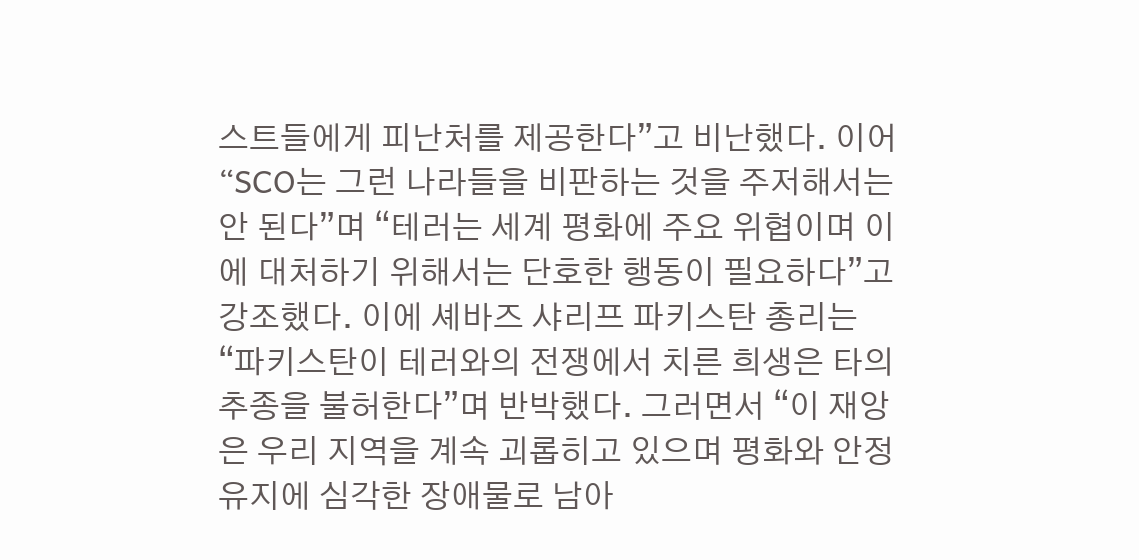스트들에게 피난처를 제공한다”고 비난했다. 이어 “SCO는 그런 나라들을 비판하는 것을 주저해서는 안 된다”며 “테러는 세계 평화에 주요 위협이며 이에 대처하기 위해서는 단호한 행동이 필요하다”고 강조했다. 이에 셰바즈 샤리프 파키스탄 총리는 “파키스탄이 테러와의 전쟁에서 치른 희생은 타의 추종을 불허한다”며 반박했다. 그러면서 “이 재앙은 우리 지역을 계속 괴롭히고 있으며 평화와 안정 유지에 심각한 장애물로 남아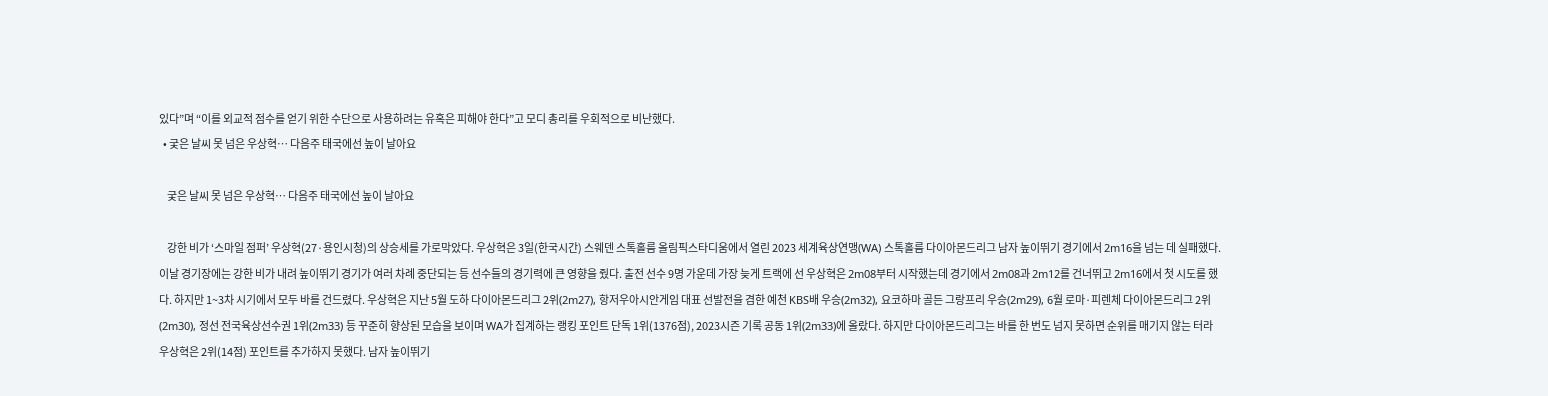있다”며 “이를 외교적 점수를 얻기 위한 수단으로 사용하려는 유혹은 피해야 한다”고 모디 총리를 우회적으로 비난했다.
  • 궂은 날씨 못 넘은 우상혁… 다음주 태국에선 높이 날아요

    궂은 날씨 못 넘은 우상혁… 다음주 태국에선 높이 날아요

    강한 비가 ‘스마일 점퍼’ 우상혁(27·용인시청)의 상승세를 가로막았다. 우상혁은 3일(한국시간) 스웨덴 스톡홀름 올림픽스타디움에서 열린 2023 세계육상연맹(WA) 스톡홀름 다이아몬드리그 남자 높이뛰기 경기에서 2m16을 넘는 데 실패했다. 이날 경기장에는 강한 비가 내려 높이뛰기 경기가 여러 차례 중단되는 등 선수들의 경기력에 큰 영향을 줬다. 출전 선수 9명 가운데 가장 늦게 트랙에 선 우상혁은 2m08부터 시작했는데 경기에서 2m08과 2m12를 건너뛰고 2m16에서 첫 시도를 했다. 하지만 1~3차 시기에서 모두 바를 건드렸다. 우상혁은 지난 5월 도하 다이아몬드리그 2위(2m27), 항저우아시안게임 대표 선발전을 겸한 예천 KBS배 우승(2m32), 요코하마 골든 그랑프리 우승(2m29), 6월 로마·피렌체 다이아몬드리그 2위(2m30), 정선 전국육상선수권 1위(2m33) 등 꾸준히 향상된 모습을 보이며 WA가 집계하는 랭킹 포인트 단독 1위(1376점), 2023시즌 기록 공동 1위(2m33)에 올랐다. 하지만 다이아몬드리그는 바를 한 번도 넘지 못하면 순위를 매기지 않는 터라 우상혁은 2위(14점) 포인트를 추가하지 못했다. 남자 높이뛰기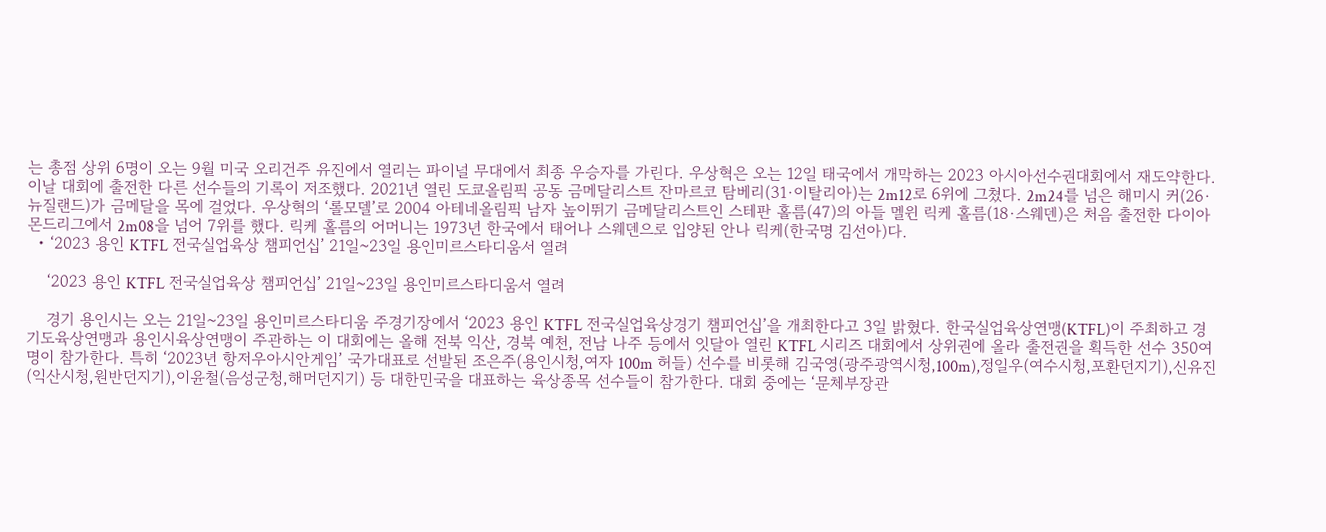는 총점 상위 6명이 오는 9월 미국 오리건주 유진에서 열리는 파이널 무대에서 최종 우승자를 가린다. 우상혁은 오는 12일 태국에서 개막하는 2023 아시아선수권대회에서 재도약한다. 이날 대회에 출전한 다른 선수들의 기록이 저조했다. 2021년 열린 도쿄올림픽 공동 금메달리스트 잔마르코 탐베리(31·이탈리아)는 2m12로 6위에 그쳤다. 2m24를 넘은 해미시 커(26·뉴질랜드)가 금메달을 목에 걸었다. 우상혁의 ‘롤모델’로 2004 아테네올림픽 남자 높이뛰기 금메달리스트인 스테판 홀름(47)의 아들 멜윈 릭케 홀름(18·스웨덴)은 처음 출전한 다이아몬드리그에서 2m08을 넘어 7위를 했다. 릭케 홀름의 어머니는 1973년 한국에서 태어나 스웨덴으로 입양된 안나 릭케(한국명 김선아)다.
  • ‘2023 용인 KTFL 전국실업육상 챔피언십’ 21일~23일 용인미르스타디움서 열려

    ‘2023 용인 KTFL 전국실업육상 챔피언십’ 21일~23일 용인미르스타디움서 열려

    경기 용인시는 오는 21일~23일 용인미르스타디움 주경기장에서 ‘2023 용인 KTFL 전국실업육상경기 챔피언십’을 개최한다고 3일 밝혔다. 한국실업육상연맹(KTFL)이 주최하고 경기도육상연맹과 용인시육상연맹이 주관하는 이 대회에는 올해 전북 익산, 경북 예천, 전남 나주 등에서 잇달아 열린 KTFL 시리즈 대회에서 상위권에 올라 출전권을 획득한 선수 350여명이 참가한다. 특히 ‘2023년 항저우아시안게임’ 국가대표로 선발된 조은주(용인시청,여자 100m 허들) 선수를 비롯해 김국영(광주광역시청,100m),정일우(여수시청,포환던지기),신유진(익산시청,원반던지기),이윤철(음성군청,해머던지기) 등 대한민국을 대표하는 육상종목 선수들이 참가한다. 대회 중에는 ‘문체부장관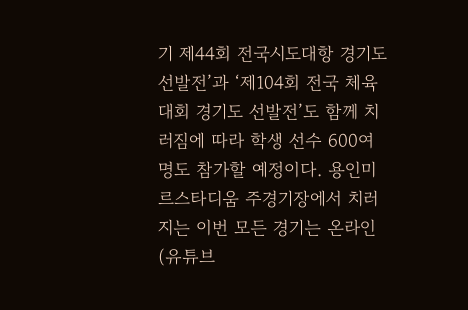기 제44회 전국시도대항 경기도선발전’과 ‘제104회 전국 체육대회 경기도 선발전’도 함께 치러짐에 따라 학생 선수 600여명도 참가할 예정이다. 용인미르스타디움 주경기장에서 치러지는 이번 모든 경기는 온라인(유튜브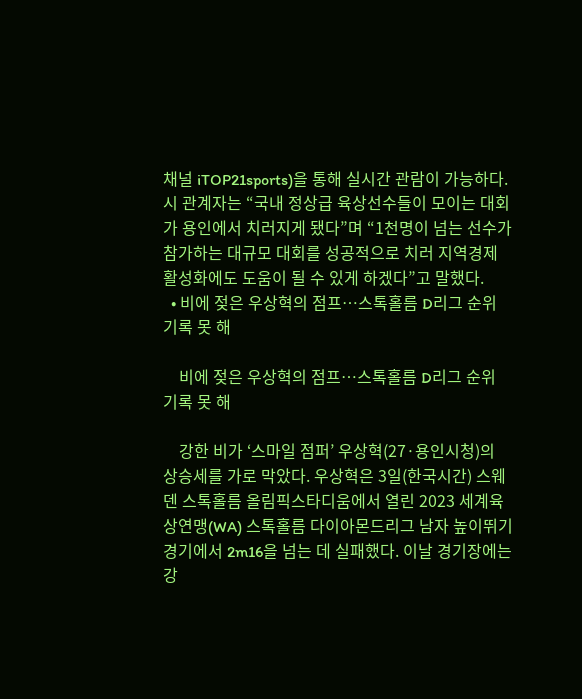채널 iTOP21sports)을 통해 실시간 관람이 가능하다. 시 관계자는 “국내 정상급 육상선수들이 모이는 대회가 용인에서 치러지게 됐다”며 “1천명이 넘는 선수가 참가하는 대규모 대회를 성공적으로 치러 지역경제 활성화에도 도움이 될 수 있게 하겠다”고 말했다.
  • 비에 젖은 우상혁의 점프…스톡홀름 D리그 순위 기록 못 해

    비에 젖은 우상혁의 점프…스톡홀름 D리그 순위 기록 못 해

    강한 비가 ‘스마일 점퍼’ 우상혁(27·용인시청)의 상승세를 가로 막았다. 우상혁은 3일(한국시간) 스웨덴 스톡홀름 올림픽스타디움에서 열린 2023 세계육상연맹(WA) 스톡홀름 다이아몬드리그 남자 높이뛰기 경기에서 2m16을 넘는 데 실패했다. 이날 경기장에는 강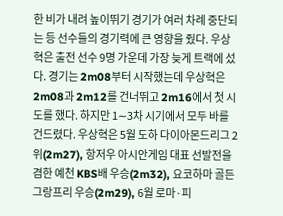한 비가 내려 높이뛰기 경기가 여러 차례 중단되는 등 선수들의 경기력에 큰 영향을 줬다. 우상혁은 출전 선수 9명 가운데 가장 늦게 트랙에 섰다. 경기는 2m08부터 시작했는데 우상혁은 2m08과 2m12를 건너뛰고 2m16에서 첫 시도를 했다. 하지만 1∼3차 시기에서 모두 바를 건드렸다. 우상혁은 5월 도하 다이아몬드리그 2위(2m27), 항저우 아시안게임 대표 선발전을 겸한 예천 KBS배 우승(2m32), 요코하마 골든 그랑프리 우승(2m29), 6월 로마·피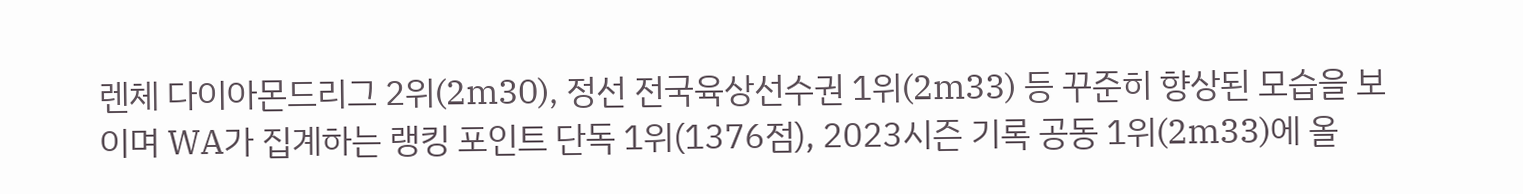렌체 다이아몬드리그 2위(2m30), 정선 전국육상선수권 1위(2m33) 등 꾸준히 향상된 모습을 보이며 WA가 집계하는 랭킹 포인트 단독 1위(1376점), 2023시즌 기록 공동 1위(2m33)에 올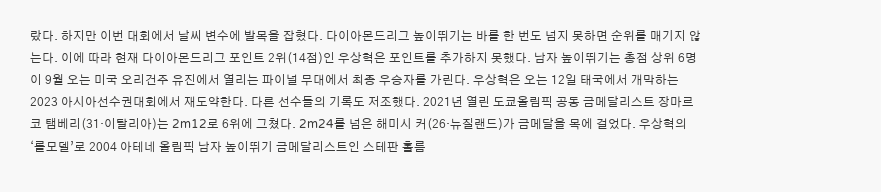랐다. 하지만 이번 대회에서 날씨 변수에 발목을 잡혔다. 다이아몬드리그 높이뛰기는 바를 한 번도 넘지 못하면 순위를 매기지 않는다. 이에 따라 현재 다이아몬드리그 포인트 2위(14점)인 우상혁은 포인트를 추가하지 못했다. 남자 높이뛰기는 총점 상위 6명이 9월 오는 미국 오리건주 유진에서 열리는 파이널 무대에서 최종 우승자를 가린다. 우상혁은 오는 12일 태국에서 개막하는 2023 아시아선수권대회에서 재도약한다. 다른 선수들의 기록도 저조했다. 2021년 열린 도쿄올림픽 공동 금메달리스트 장마르코 탬베리(31·이탈리아)는 2m12로 6위에 그쳤다. 2m24를 넘은 해미시 커(26·뉴질랜드)가 금메달을 목에 걸었다. 우상혁의 ‘롤모델’로 2004 아테네 올림픽 남자 높이뛰기 금메달리스트인 스테판 홀름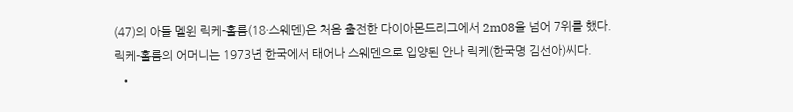(47)의 아들 멜윈 릭케-홀름(18·스웨덴)은 처음 출전한 다이아몬드리그에서 2m08을 넘어 7위를 했다. 릭케-홀름의 어머니는 1973년 한국에서 태어나 스웨덴으로 입양된 안나 릭케(한국명 김선아)씨다.
  •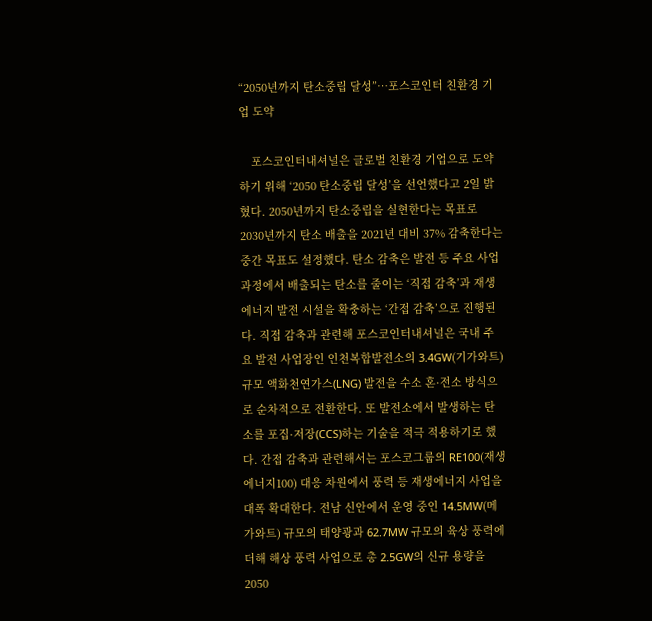“2050년까지 탄소중립 달성”…포스코인터 친환경 기업 도약

    포스코인터내셔널은 글로벌 친환경 기업으로 도약하기 위해 ‘2050 탄소중립 달성’을 선언했다고 2일 밝혔다. 2050년까지 탄소중립을 실현한다는 목표로 2030년까지 탄소 배출을 2021년 대비 37% 감축한다는 중간 목표도 설정했다. 탄소 감축은 발전 등 주요 사업 과정에서 배출되는 탄소를 줄이는 ‘직접 감축’과 재생에너지 발전 시설을 확충하는 ‘간접 감축’으로 진행된다. 직접 감축과 관련해 포스코인터내셔널은 국내 주요 발전 사업장인 인천복합발전소의 3.4GW(기가와트) 규모 액화천연가스(LNG) 발전을 수소 혼·전소 방식으로 순차적으로 전환한다. 또 발전소에서 발생하는 탄소를 포집·저장(CCS)하는 기술을 적극 적용하기로 했다. 간접 감축과 관련해서는 포스코그룹의 RE100(재생에너지100) 대응 차원에서 풍력 등 재생에너지 사업을 대폭 확대한다. 전남 신안에서 운영 중인 14.5MW(메가와트) 규모의 태양광과 62.7MW 규모의 육상 풍력에 더해 해상 풍력 사업으로 총 2.5GW의 신규 용량을 2050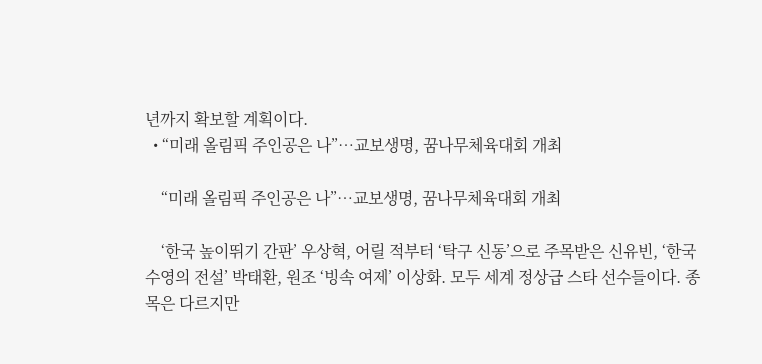년까지 확보할 계획이다.
  • “미래 올림픽 주인공은 나”…교보생명, 꿈나무체육대회 개최

    “미래 올림픽 주인공은 나”…교보생명, 꿈나무체육대회 개최

    ‘한국 높이뛰기 간판’ 우상혁, 어릴 적부터 ‘탁구 신동’으로 주목받은 신유빈, ‘한국 수영의 전설’ 박태환, 원조 ‘빙속 여제’ 이상화. 모두 세계 정상급 스타 선수들이다. 종목은 다르지만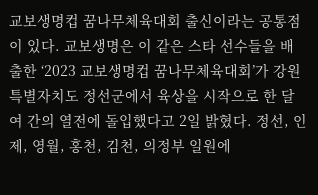교보생명컵 꿈나무체육대회 출신이라는 공통점이 있다. 교보생명은 이 같은 스타 선수들을 배출한 ‘2023 교보생명컵 꿈나무체육대회’가 강원특별자치도 정선군에서 육상을 시작으로 한 달여 간의 열전에 돌입했다고 2일 밝혔다. 정선, 인제, 영월, 홍천, 김천, 의정부 일원에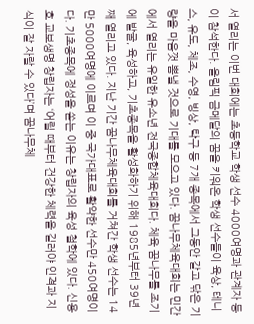서 열리는 이번 대회에는 초등학교 학생 선수 4000여명과 관계자 등이 참석한다. 올림픽 금메달의 꿈을 키워온 학생 선수들이 육상, 테니스, 유도, 체조, 수영, 빙상, 탁구 등 7개 종목에서 그동안 갈고 닦은 기량을 마음껏 뽐낼 것으로 기대를 모으고 있다. 꿈나무체육대회는 민간에서 열리는 유일한 유소년 전국종합체육대회다. 체육 꿈나무를 조기에 발굴, 육성하고, 기초종목을 활성화하기 위해 1985년부터 39년째 열리고 있다. 지난 기간 꿈나무체육대회를 거쳐간 학생 선수는 14만 5000여명에 이르며 이 중 국가대표로 활약한 선수만 450여명이다. 기초종목에 정성을 쏟는 이유는 창립자의 육성 철학에 있다. 신용호 교보생명 창립자는 ‘어릴 때부터 건강한 체력을 길러야 인격과 지식이 잘 자랄 수 있다’며 꿈나무체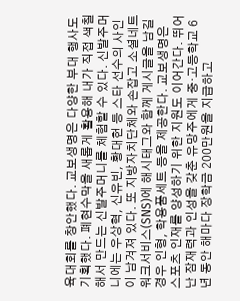육대회를 창안했다. 교보생명은 다양한 부대 행사도 기획했다. 폐현수막을 새롭게 활용해 내가 직접 색칠해서 만드는 신발주머니를 체험할 수 있다. 신발주머니에는 우상혁, 신유빈, 황대헌 등 스타 선수의 사인이 남겨져 있다. 또 지방자치단체와 손잡고 소셜네트워크서비스(SNS)에 해시태그와 함께 게시글을 남길 경우 인형, 학용품세트 등을 제공한다. 교보생명은 스포츠 인재를 양성하기 위한 지원도 이어간다. 뛰어난 잠재력과 인성을 갖춘 유망주에게 중·고등학교 6년 동안 해마다 장학금 200만원을 지급하고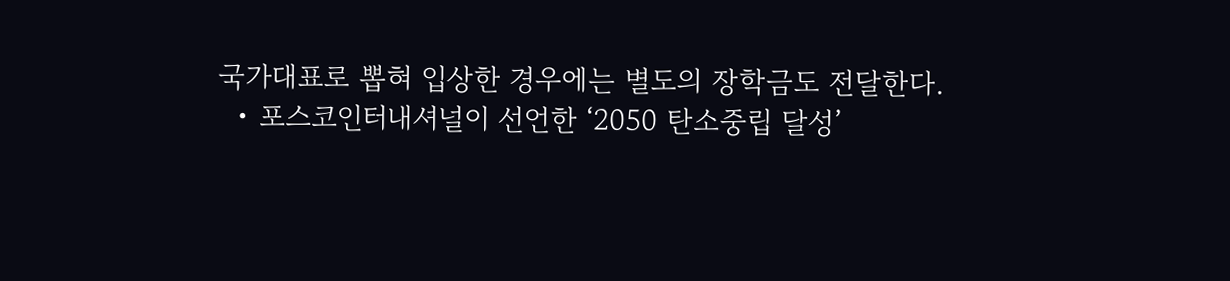국가대표로 뽑혀 입상한 경우에는 별도의 장학금도 전달한다.
  • 포스코인터내셔널이 선언한 ‘2050 탄소중립 달성’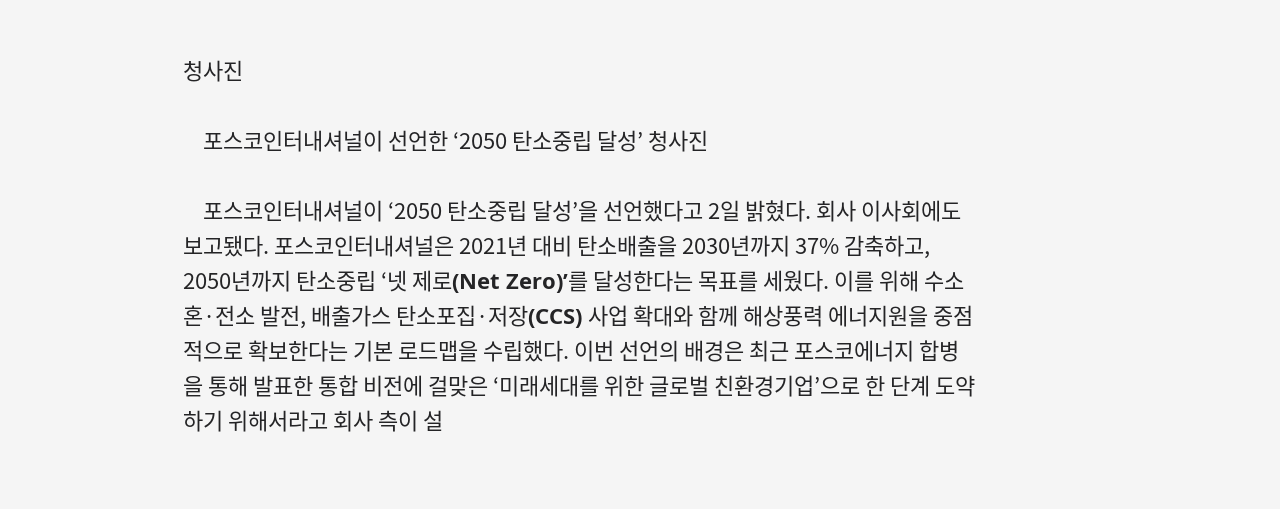청사진

    포스코인터내셔널이 선언한 ‘2050 탄소중립 달성’ 청사진

    포스코인터내셔널이 ‘2050 탄소중립 달성’을 선언했다고 2일 밝혔다. 회사 이사회에도 보고됐다. 포스코인터내셔널은 2021년 대비 탄소배출을 2030년까지 37% 감축하고, 2050년까지 탄소중립 ‘넷 제로(Net Zero)’를 달성한다는 목표를 세웠다. 이를 위해 수소 혼·전소 발전, 배출가스 탄소포집·저장(CCS) 사업 확대와 함께 해상풍력 에너지원을 중점적으로 확보한다는 기본 로드맵을 수립했다. 이번 선언의 배경은 최근 포스코에너지 합병을 통해 발표한 통합 비전에 걸맞은 ‘미래세대를 위한 글로벌 친환경기업’으로 한 단계 도약하기 위해서라고 회사 측이 설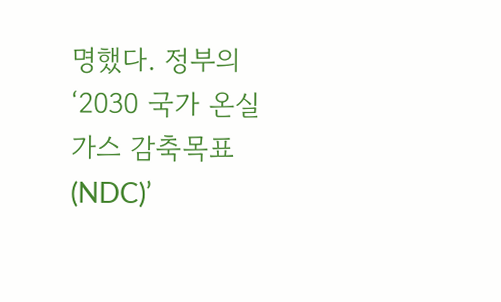명했다. 정부의 ‘2030 국가 온실가스 감축목표(NDC)’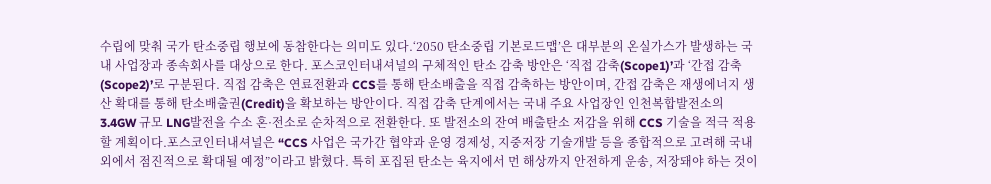수립에 맞춰 국가 탄소중립 행보에 동참한다는 의미도 있다.‘2050 탄소중립 기본로드맵’은 대부분의 온실가스가 발생하는 국내 사업장과 종속회사를 대상으로 한다. 포스코인터내셔널의 구체적인 탄소 감축 방안은 ‘직접 감축(Scope1)’과 ‘간접 감축(Scope2)’로 구분된다. 직접 감축은 연료전환과 CCS를 통해 탄소배출을 직접 감축하는 방안이며, 간접 감축은 재생에너지 생산 확대를 통해 탄소배출권(Credit)을 확보하는 방안이다. 직접 감축 단계에서는 국내 주요 사업장인 인천복합발전소의 3.4GW 규모 LNG발전을 수소 혼·전소로 순차적으로 전환한다. 또 발전소의 잔여 배출탄소 저감을 위해 CCS 기술을 적극 적용할 계획이다.포스코인터내셔널은 “CCS 사업은 국가간 협약과 운영 경제성, 지중저장 기술개발 등을 종합적으로 고려해 국내외에서 점진적으로 확대될 예정”이라고 밝혔다. 특히 포집된 탄소는 육지에서 먼 해상까지 안전하게 운송, 저장돼야 하는 것이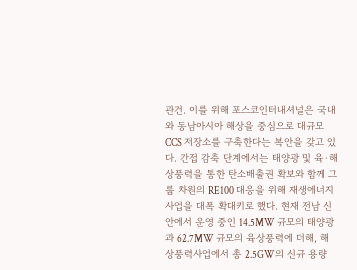관건. 이를 위해 포스코인터내셔널은 국내와 동남아시아 해상을 중심으로 대규모 CCS 저장소를 구축한다는 복안을 갖고 있다. 간접 감축 단계에서는 태양광 및 육·해상풍력을 통한 탄소배출권 확보와 함께 그룹 차원의 RE100 대응을 위해 재생에너지 사업을 대폭 확대키로 했다. 현재 전남 신안에서 운영 중인 14.5MW 규모의 태양광과 62.7MW 규모의 육상풍력에 더해, 해상풍력사업에서 총 2.5GW의 신규 용량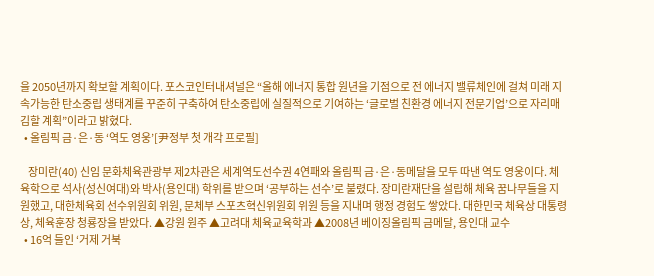을 2050년까지 확보할 계획이다. 포스코인터내셔널은 “올해 에너지 통합 원년을 기점으로 전 에너지 밸류체인에 걸쳐 미래 지속가능한 탄소중립 생태계를 꾸준히 구축하여 탄소중립에 실질적으로 기여하는 ‘글로벌 친환경 에너지 전문기업’으로 자리매김할 계획”이라고 밝혔다.
  • 올림픽 금·은·동 ‘역도 영웅’[尹정부 첫 개각 프로필]

    장미란(40) 신임 문화체육관광부 제2차관은 세계역도선수권 4연패와 올림픽 금·은·동메달을 모두 따낸 역도 영웅이다. 체육학으로 석사(성신여대)와 박사(용인대) 학위를 받으며 ‘공부하는 선수’로 불렸다. 장미란재단을 설립해 체육 꿈나무들을 지원했고, 대한체육회 선수위원회 위원, 문체부 스포츠혁신위원회 위원 등을 지내며 행정 경험도 쌓았다. 대한민국 체육상 대통령상, 체육훈장 청룡장을 받았다. ▲강원 원주 ▲고려대 체육교육학과 ▲2008년 베이징올림픽 금메달, 용인대 교수
  • 16억 들인 ‘거제 거북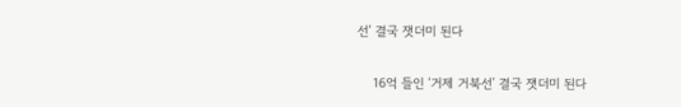선’ 결국 잿더미 된다

    16억 들인 ‘거제 거북선’ 결국 잿더미 된다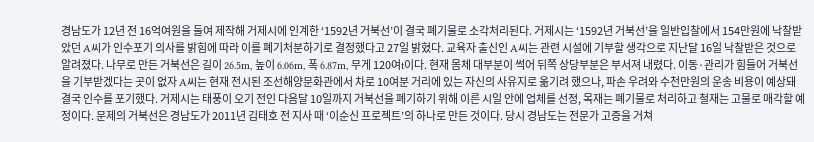경남도가 12년 전 16억여원을 들여 제작해 거제시에 인계한 ‘1592년 거북선’이 결국 폐기물로 소각처리된다. 거제시는 ‘1592년 거북선’을 일반입찰에서 154만원에 낙찰받았던 A씨가 인수포기 의사를 밝힘에 따라 이를 폐기처분하기로 결정했다고 27일 밝혔다. 교육자 출신인 A씨는 관련 시설에 기부할 생각으로 지난달 16일 낙찰받은 것으로 알려졌다. 나무로 만든 거북선은 길이 26.5m, 높이 6.06m, 폭 6.87m, 무게 120여t이다. 현재 몸체 대부분이 썩어 뒤쪽 상당부분은 부서져 내렸다. 이동·관리가 힘들어 거북선을 기부받겠다는 곳이 없자 A씨는 현재 전시된 조선해양문화관에서 차로 10여분 거리에 있는 자신의 사유지로 옮기려 했으나, 파손 우려와 수천만원의 운송 비용이 예상돼 결국 인수를 포기했다. 거제시는 태풍이 오기 전인 다음달 10일까지 거북선을 폐기하기 위해 이른 시일 안에 업체를 선정, 목재는 폐기물로 처리하고 철재는 고물로 매각할 예정이다. 문제의 거북선은 경남도가 2011년 김태호 전 지사 때 ‘이순신 프로젝트’의 하나로 만든 것이다. 당시 경남도는 전문가 고증을 거쳐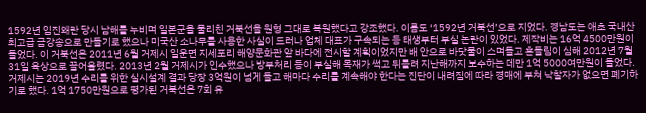1592년 임진왜란 당시 남해를 누비며 일본군을 물리친 거북선을 원형 그대로 복원했다고 강조했다. 이름도 ‘1592년 거북선’으로 지었다. 경남도는 애초 국내산 최고급 금강송으로 만들기로 했으나 미국산 소나무를 사용한 사실이 드러나 업체 대표가 구속되는 등 태생부터 부실 논란이 있었다. 제작비는 16억 4500만원이 들었다. 이 거북선은 2011년 6월 거제시 일운면 지세포리 해양문화관 앞 바다에 전시할 계획이었지만 배 안으로 바닷물이 스며들고 흔들림이 심해 2012년 7월 31일 육상으로 끌어올렸다. 2013년 2월 거제시가 인수했으나 방부처리 등이 부실해 목재가 썩고 뒤틀려 지난해까지 보수하는 데만 1억 5000여만원이 들었다. 거제시는 2019년 수리를 위한 실시설계 결과 당장 3억원이 넘게 들고 해마다 수리를 계속해야 한다는 진단이 내려짐에 따라 경매에 부쳐 낙찰자가 없으면 폐기하기로 했다. 1억 1750만원으로 평가된 거북선은 7회 유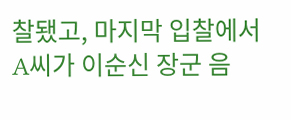찰됐고, 마지막 입찰에서 A씨가 이순신 장군 음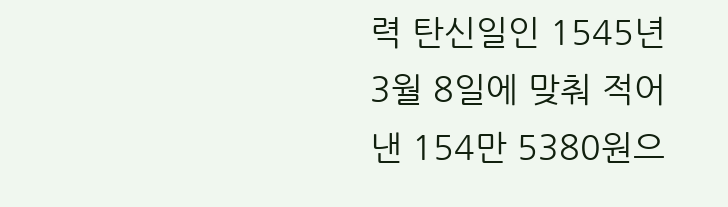력 탄신일인 1545년 3월 8일에 맞춰 적어낸 154만 5380원으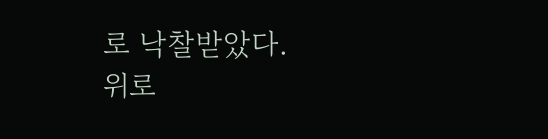로 낙찰받았다.
위로